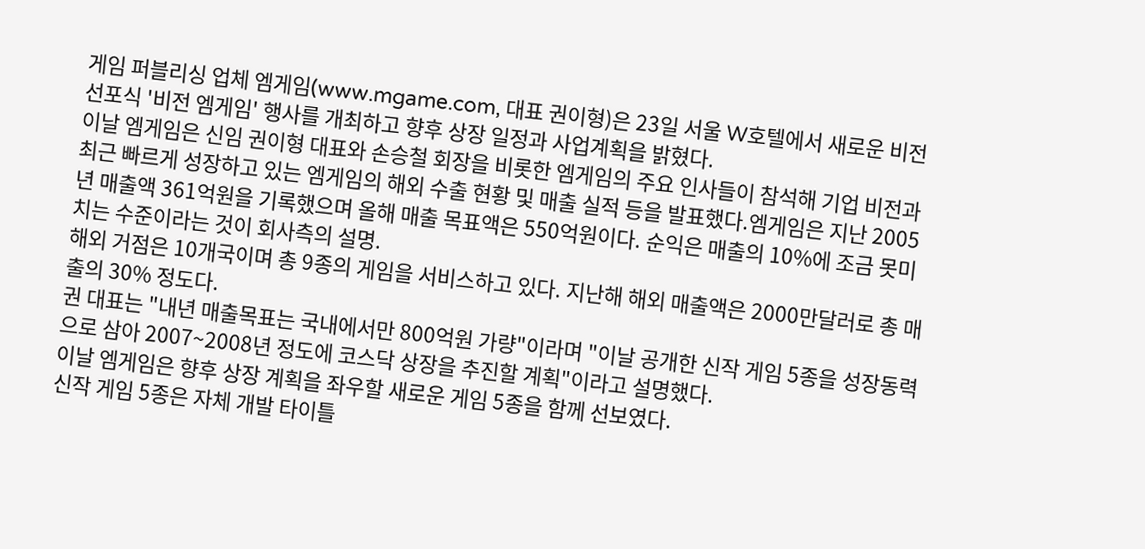게임 퍼블리싱 업체 엠게임(www.mgame.com, 대표 권이형)은 23일 서울 W호텔에서 새로운 비전 선포식 '비전 엠게임' 행사를 개최하고 향후 상장 일정과 사업계획을 밝혔다.
이날 엠게임은 신임 권이형 대표와 손승철 회장을 비롯한 엠게임의 주요 인사들이 참석해 기업 비전과 최근 빠르게 성장하고 있는 엠게임의 해외 수출 현황 및 매출 실적 등을 발표했다.엠게임은 지난 2005년 매출액 361억원을 기록했으며 올해 매출 목표액은 550억원이다. 순익은 매출의 10%에 조금 못미치는 수준이라는 것이 회사측의 설명.
해외 거점은 10개국이며 총 9종의 게임을 서비스하고 있다. 지난해 해외 매출액은 2000만달러로 총 매출의 30% 정도다.
권 대표는 "내년 매출목표는 국내에서만 800억원 가량"이라며 "이날 공개한 신작 게임 5종을 성장동력으로 삼아 2007~2008년 정도에 코스닥 상장을 추진할 계획"이라고 설명했다.
이날 엠게임은 향후 상장 계획을 좌우할 새로운 게임 5종을 함께 선보였다.
신작 게임 5종은 자체 개발 타이틀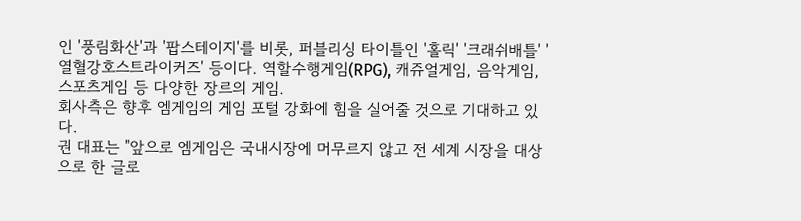인 '풍림화산'과 '팝스테이지'를 비롯, 퍼블리싱 타이틀인 '홀릭' '크래쉬배틀' '열혈강호스트라이커즈' 등이다. 역할수행게임(RPG), 캐쥬얼게임, 음악게임, 스포츠게임 등 다양한 장르의 게임.
회사측은 향후 엠게임의 게임 포털 강화에 힘을 실어줄 것으로 기대하고 있다.
권 대표는 "앞으로 엠게임은 국내시장에 머무르지 않고 전 세계 시장을 대상으로 한 글로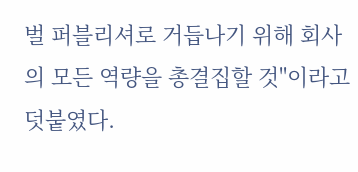벌 퍼블리셔로 거듭나기 위해 회사의 모든 역량을 총결집할 것"이라고 덧붙였다.